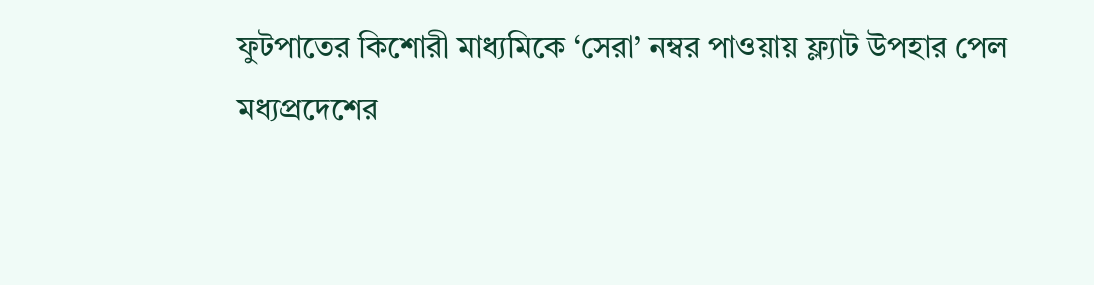ফুটপাতের কিশোরী মাধ্যমিকে ‘সেরা’ নম্বর পাওয়ায় ফ্ল্যাট উপহার পেল
মধ্যপ্রদেশের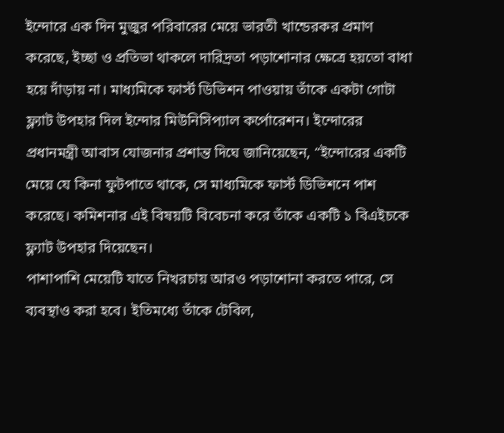ইন্দোরে এক দিন মুজুর পরিবারের মেয়ে ভারতী খান্ডেরকর প্রমাণ করেছে, ইচ্ছা ও প্রতিভা থাকলে দারিদ্রতা পড়াশোনার ক্ষেত্রে হয়তো বাধা হয়ে দাঁড়ায় না। মাধ্যমিকে ফার্স্ট ডিভিশন পাওয়ায় তাঁকে একটা গোটা ফ্ল্যাট উপহার দিল ইন্দোর মিউনিসিপ্যাল কর্পোরেশন। ইন্দোরের প্রধানমন্ত্রী আবাস যোজনার প্রশান্ত দিঘে জানিয়েছেন, “ইন্দোরের একটি মেয়ে যে কিনা ফুটপাতে থাকে, সে মাধ্যমিকে ফার্স্ট ডিভিশনে পাশ করেছে। কমিশনার এই বিষয়টি বিবেচনা করে তাঁকে একটি ১ বিএইচকে ফ্ল্যাট উপহার দিয়েছেন।
পাশাপাশি মেয়েটি যাতে নিখরচায় আরও পড়াশোনা করতে পারে, সে ব্যবস্থাও করা হবে। ইতিমধ্যে তাঁকে টেবিল,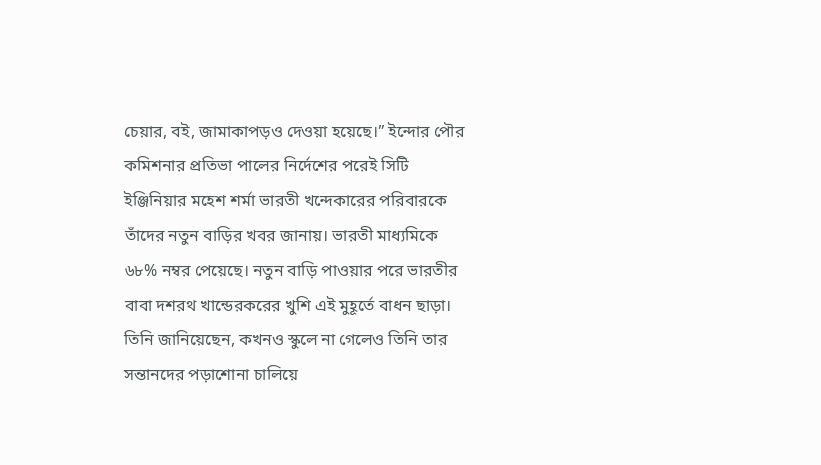চেয়ার, বই, জামাকাপড়ও দেওয়া হয়েছে।” ইন্দোর পৌর কমিশনার প্রতিভা পালের নির্দেশের পরেই সিটি ইঞ্জিনিয়ার মহেশ শর্মা ভারতী খন্দেকারের পরিবারকে তাঁদের নতুন বাড়ির খবর জানায়। ভারতী মাধ্যমিকে ৬৮% নম্বর পেয়েছে। নতুন বাড়ি পাওয়ার পরে ভারতীর বাবা দশরথ খান্ডেরকরের খুশি এই মুহূর্তে বাধন ছাড়া। তিনি জানিয়েছেন, কখনও স্কুলে না গেলেও তিনি তার সন্তানদের পড়াশোনা চালিয়ে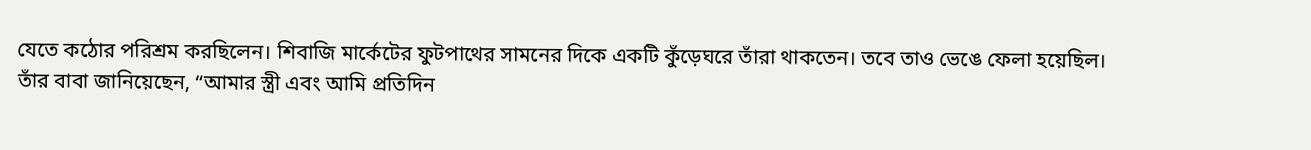যেতে কঠোর পরিশ্রম করছিলেন। শিবাজি মার্কেটের ফুটপাথের সামনের দিকে একটি কুঁড়েঘরে তাঁরা থাকতেন। তবে তাও ভেঙে ফেলা হয়েছিল।
তাঁর বাবা জানিয়েছেন, “আমার স্ত্রী এবং আমি প্রতিদিন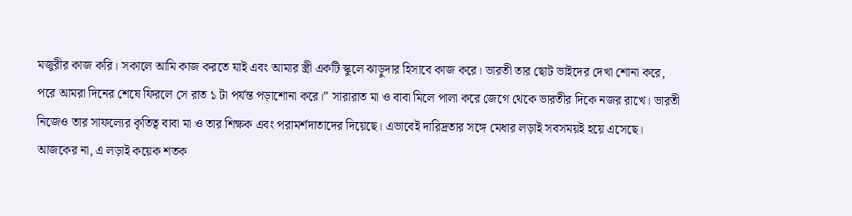মজুরীর কাজ করি। সকালে আমি কাজ করতে যাই এবং আমার স্ত্রী একটি স্কুলে ঝাড়ুদার হিসাবে কাজ করে। ভারতী তার ছোট ভাইদের দেখা শোনা করে, পরে আমরা দিনের শেষে ফিরলে সে রাত ১ টা পর্যন্ত পড়াশোনা করে।” সারারাত মা ও বাবা মিলে পালা করে জেগে থেকে ভারতীর দিকে নজর রাখে। ভারতী নিজেও তার সাফল্যের কৃতিত্ব বাবা মা ও তার শিক্ষক এবং পরামর্শদাতাদের দিয়েছে। এভাবেই দারিদ্রতার সঙ্গে মেধার লড়াই সবসময়ই হয়ে এসেছে। আজকের না, এ লড়াই কয়েক শতক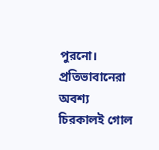পুরনো। প্রতিভাবানেরা অবশ্য চিরকালই গোল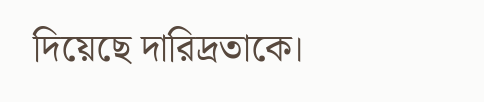দিয়েছে দারিদ্রতাকে।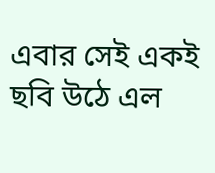এবার সেই একই ছবি উঠে এল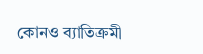কোনও ব্যাতিক্রমী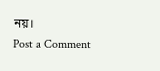নয়।
Post a Comment